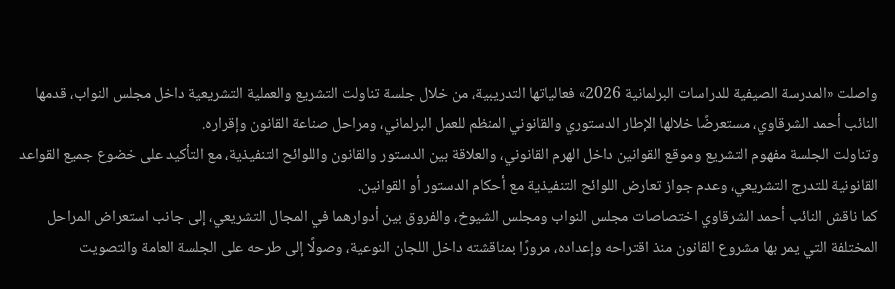واصلت «المدرسة الصيفية للدراسات البرلمانية 2026» فعالياتها التدريبية، من خلال جلسة تناولت التشريع والعملية التشريعية داخل مجلس النواب، قدمها النائب أحمد الشرقاوي، مستعرضًا خلالها الإطار الدستوري والقانوني المنظم للعمل البرلماني، ومراحل صناعة القانون وإقراره.
وتناولت الجلسة مفهوم التشريع وموقع القوانين داخل الهرم القانوني، والعلاقة بين الدستور والقانون واللوائح التنفيذية، مع التأكيد على خضوع جميع القواعد القانونية للتدرج التشريعي، وعدم جواز تعارض اللوائح التنفيذية مع أحكام الدستور أو القوانين.
كما ناقش النائب أحمد الشرقاوي اختصاصات مجلس النواب ومجلس الشيوخ، والفروق بين أدوارهما في المجال التشريعي، إلى جانب استعراض المراحل المختلفة التي يمر بها مشروع القانون منذ اقتراحه وإعداده، مرورًا بمناقشته داخل اللجان النوعية، وصولًا إلى طرحه على الجلسة العامة والتصويت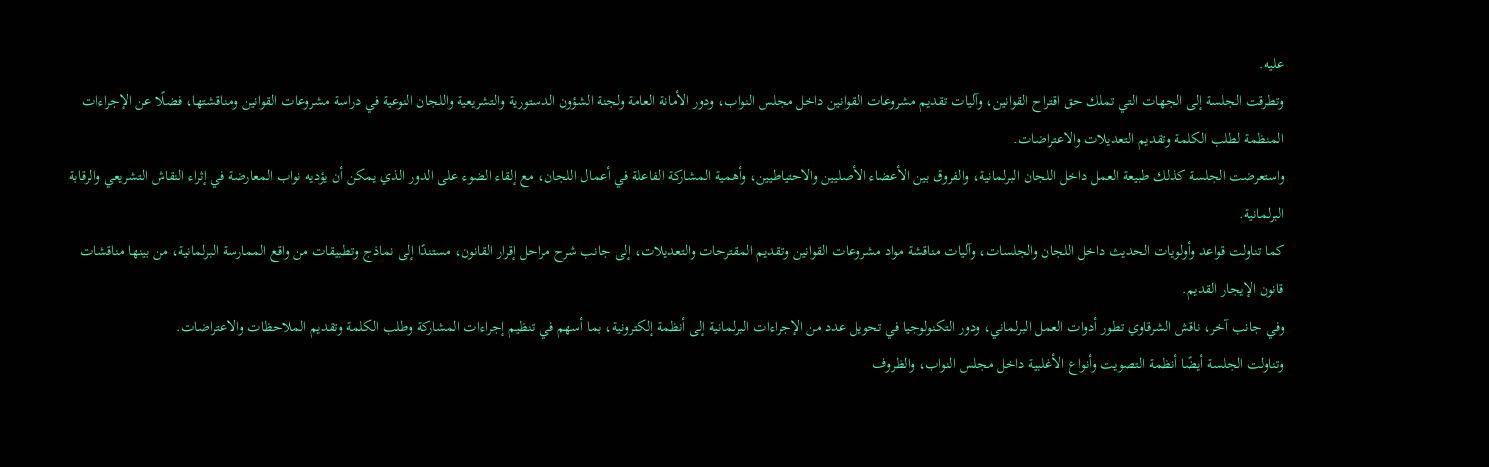عليه.
وتطرقت الجلسة إلى الجهات التي تملك حق اقتراح القوانين، وآليات تقديم مشروعات القوانين داخل مجلس النواب، ودور الأمانة العامة ولجنة الشؤون الدستورية والتشريعية واللجان النوعية في دراسة مشروعات القوانين ومناقشتها، فضلًا عن الإجراءات المنظمة لطلب الكلمة وتقديم التعديلات والاعتراضات.
واستعرضت الجلسة كذلك طبيعة العمل داخل اللجان البرلمانية، والفروق بين الأعضاء الأصليين والاحتياطيين، وأهمية المشاركة الفاعلة في أعمال اللجان، مع إلقاء الضوء على الدور الذي يمكن أن يؤديه نواب المعارضة في إثراء النقاش التشريعي والرقابة البرلمانية.
كما تناولت قواعد وأولويات الحديث داخل اللجان والجلسات، وآليات مناقشة مواد مشروعات القوانين وتقديم المقترحات والتعديلات، إلى جانب شرح مراحل إقرار القانون، مستندًا إلى نماذج وتطبيقات من واقع الممارسة البرلمانية، من بينها مناقشات قانون الإيجار القديم.
وفي جانب آخر، ناقش الشرقاوي تطور أدوات العمل البرلماني، ودور التكنولوجيا في تحويل عدد من الإجراءات البرلمانية إلى أنظمة إلكترونية، بما أسهم في تنظيم إجراءات المشاركة وطلب الكلمة وتقديم الملاحظات والاعتراضات.
وتناولت الجلسة أيضًا أنظمة التصويت وأنواع الأغلبية داخل مجلس النواب، والظروف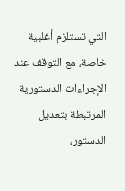التي تستلزم أغلبية خاصة، مع التوقف عند الإجراءات الدستورية المرتبطة بتعديل الدستور،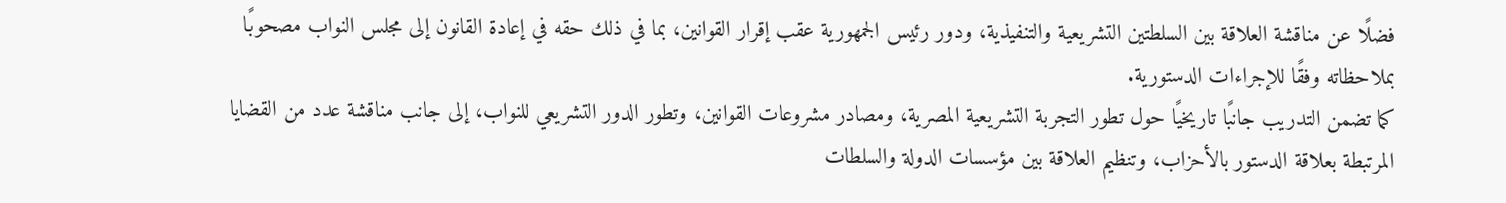فضلًا عن مناقشة العلاقة بين السلطتين التشريعية والتنفيذية، ودور رئيس الجمهورية عقب إقرار القوانين، بما في ذلك حقه في إعادة القانون إلى مجلس النواب مصحوبًا بملاحظاته وفقًا للإجراءات الدستورية.
كما تضمن التدريب جانبًا تاريخيًا حول تطور التجربة التشريعية المصرية، ومصادر مشروعات القوانين، وتطور الدور التشريعي للنواب، إلى جانب مناقشة عدد من القضايا المرتبطة بعلاقة الدستور بالأحزاب، وتنظيم العلاقة بين مؤسسات الدولة والسلطات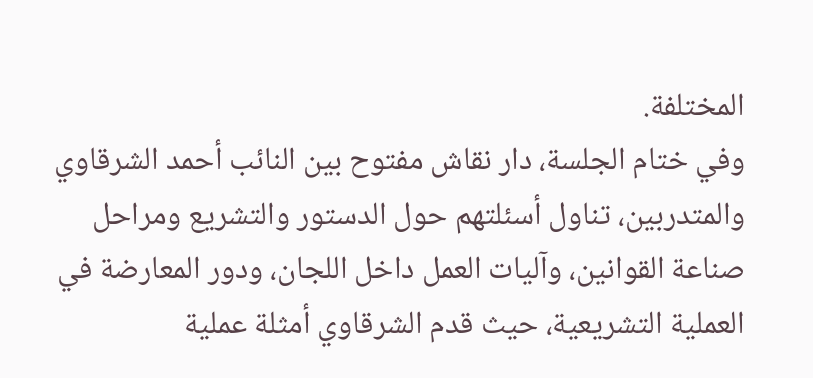المختلفة.
وفي ختام الجلسة، دار نقاش مفتوح بين النائب أحمد الشرقاوي والمتدربين، تناول أسئلتهم حول الدستور والتشريع ومراحل صناعة القوانين، وآليات العمل داخل اللجان، ودور المعارضة في العملية التشريعية، حيث قدم الشرقاوي أمثلة عملية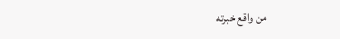من واقع خبرته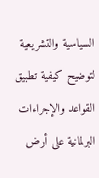السياسية والتشريعية لتوضيح كيفية تطبيق القواعد والإجراءات البرلمانية على أرض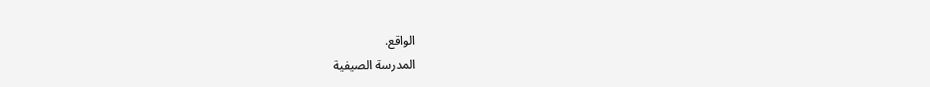الواقع.
المدرسة الصيفية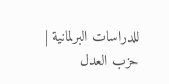للدراسات البرلمانية | حزب العدل